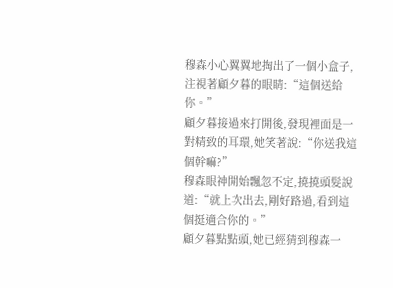穆森小心翼翼地掏出了一個小盒子,注視著顧夕暮的眼睛:“這個送給你。”
顧夕暮接過來打開後,發現裡面是一對精致的耳環,她笑著說:“你送我這個幹嘛?”
穆森眼神開始飄忽不定,撓撓頭髮說道:“就上次出去,剛好路過,看到這個挺適合你的。”
顧夕暮點點頭,她已經猜到穆森一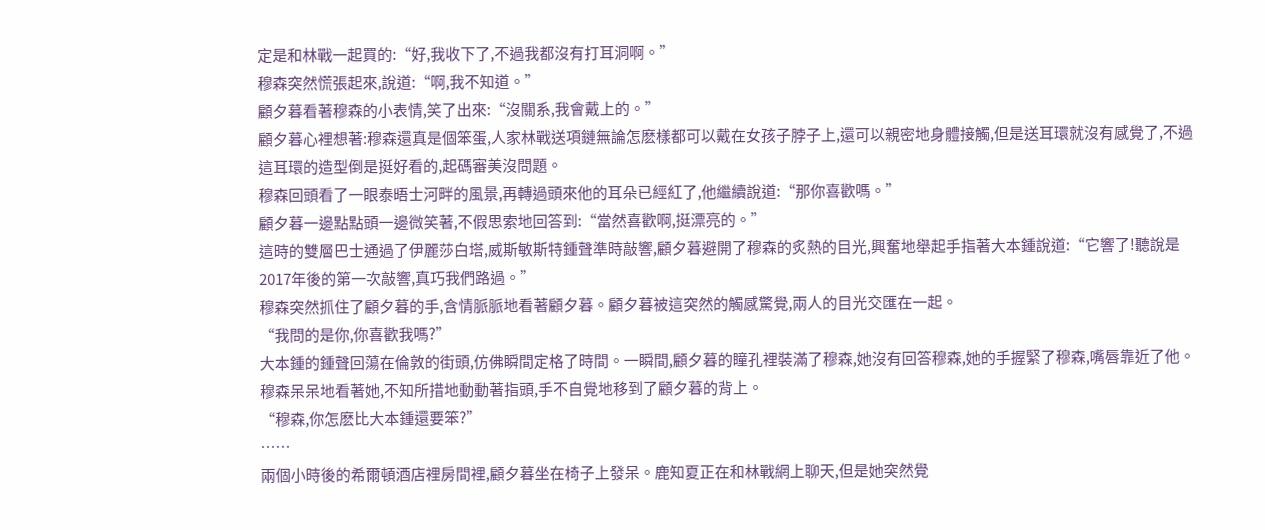定是和林戰一起買的:“好,我收下了,不過我都沒有打耳洞啊。”
穆森突然慌張起來,說道:“啊,我不知道。”
顧夕暮看著穆森的小表情,笑了出來:“沒關系,我會戴上的。”
顧夕暮心裡想著:穆森還真是個笨蛋,人家林戰送項鏈無論怎麽樣都可以戴在女孩子脖子上,還可以親密地身體接觸,但是送耳環就沒有感覺了,不過這耳環的造型倒是挺好看的,起碼審美沒問題。
穆森回頭看了一眼泰晤士河畔的風景,再轉過頭來他的耳朵已經紅了,他繼續說道:“那你喜歡嗎。”
顧夕暮一邊點點頭一邊微笑著,不假思索地回答到:“當然喜歡啊,挺漂亮的。”
這時的雙層巴士通過了伊麗莎白塔,威斯敏斯特鍾聲準時敲響,顧夕暮避開了穆森的炙熱的目光,興奮地舉起手指著大本鍾說道:“它響了!聽說是2017年後的第一次敲響,真巧我們路過。”
穆森突然抓住了顧夕暮的手,含情脈脈地看著顧夕暮。顧夕暮被這突然的觸感驚覺,兩人的目光交匯在一起。
“我問的是你,你喜歡我嗎?”
大本鍾的鍾聲回蕩在倫敦的街頭,仿佛瞬間定格了時間。一瞬間,顧夕暮的瞳孔裡裝滿了穆森,她沒有回答穆森,她的手握緊了穆森,嘴唇靠近了他。穆森呆呆地看著她,不知所措地動動著指頭,手不自覺地移到了顧夕暮的背上。
“穆森,你怎麽比大本鍾還要笨?”
……
兩個小時後的希爾頓酒店裡房間裡,顧夕暮坐在椅子上發呆。鹿知夏正在和林戰網上聊天,但是她突然覺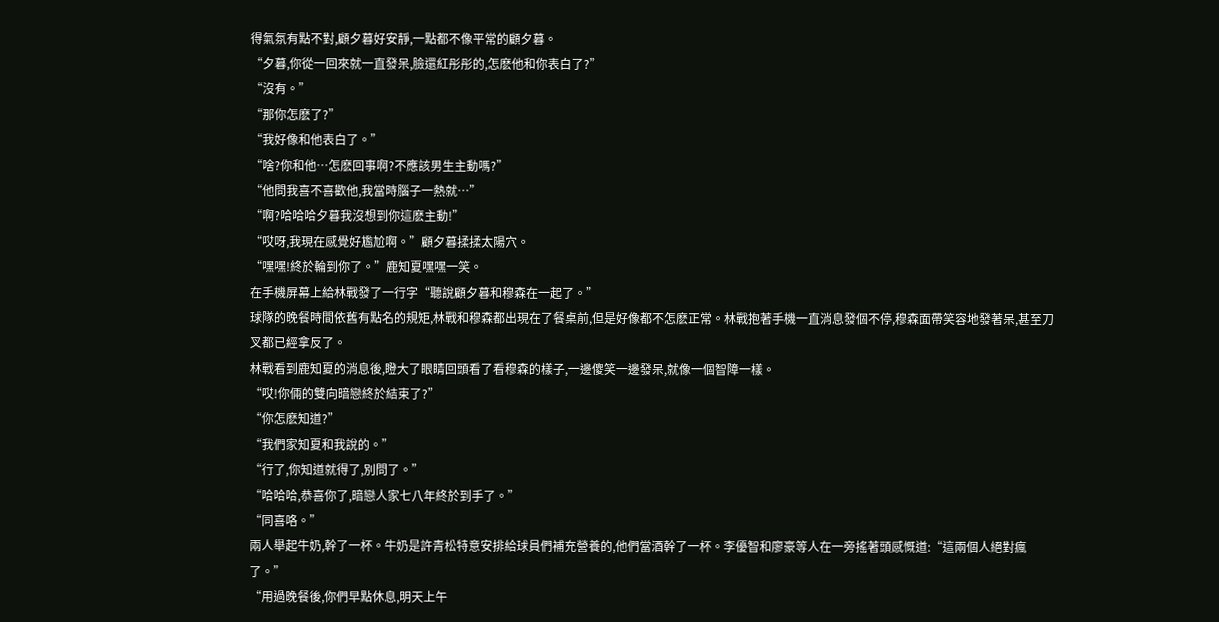得氣氛有點不對,顧夕暮好安靜,一點都不像平常的顧夕暮。
“夕暮,你從一回來就一直發呆,臉還紅彤彤的,怎麽他和你表白了?”
“沒有。”
“那你怎麽了?”
“我好像和他表白了。”
“啥?你和他…怎麽回事啊?不應該男生主動嗎?”
“他問我喜不喜歡他,我當時腦子一熱就…”
“啊?哈哈哈夕暮我沒想到你這麽主動!”
“哎呀,我現在感覺好尷尬啊。”顧夕暮揉揉太陽穴。
“嘿嘿!終於輪到你了。”鹿知夏嘿嘿一笑。
在手機屏幕上給林戰發了一行字“聽說顧夕暮和穆森在一起了。”
球隊的晚餐時間依舊有點名的規矩,林戰和穆森都出現在了餐桌前,但是好像都不怎麽正常。林戰抱著手機一直消息發個不停,穆森面帶笑容地發著呆,甚至刀叉都已經拿反了。
林戰看到鹿知夏的消息後,瞪大了眼睛回頭看了看穆森的樣子,一邊傻笑一邊發呆,就像一個智障一樣。
“哎!你倆的雙向暗戀終於結束了?”
“你怎麽知道?”
“我們家知夏和我說的。”
“行了,你知道就得了,別問了。”
“哈哈哈,恭喜你了,暗戀人家七八年終於到手了。”
“同喜咯。”
兩人舉起牛奶,幹了一杯。牛奶是許青松特意安排給球員們補充營養的,他們當酒幹了一杯。李優智和廖豪等人在一旁搖著頭感慨道:“這兩個人絕對瘋了。”
“用過晚餐後,你們早點休息,明天上午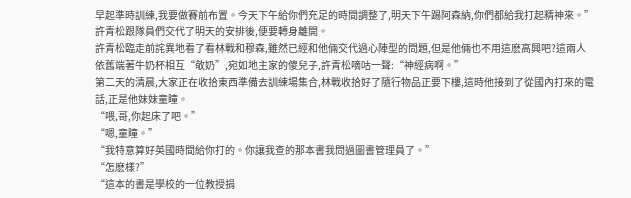早起準時訓練,我要做賽前布置。今天下午給你們充足的時間調整了,明天下午踢阿森納,你們都給我打起精神來。”許青松跟隊員們交代了明天的安排後,便要轉身離開。
許青松臨走前詫異地看了看林戰和穆森,雖然已經和他倆交代過心陣型的問題,但是他倆也不用這麽高興吧?這兩人依舊端著牛奶杯相互“敬奶”,宛如地主家的傻兒子,許青松嘀咕一聲:“神經病啊。”
第二天的清晨,大家正在收拾東西準備去訓練場集合,林戰收拾好了隨行物品正要下樓,這時他接到了從國內打來的電話,正是他妹妹童瞳。
“喂,哥,你起床了吧。”
“嗯,童瞳。”
“我特意算好英國時間給你打的。你讓我查的那本書我問過圖書管理員了。”
“怎麽樣?”
“這本的書是學校的一位教授捐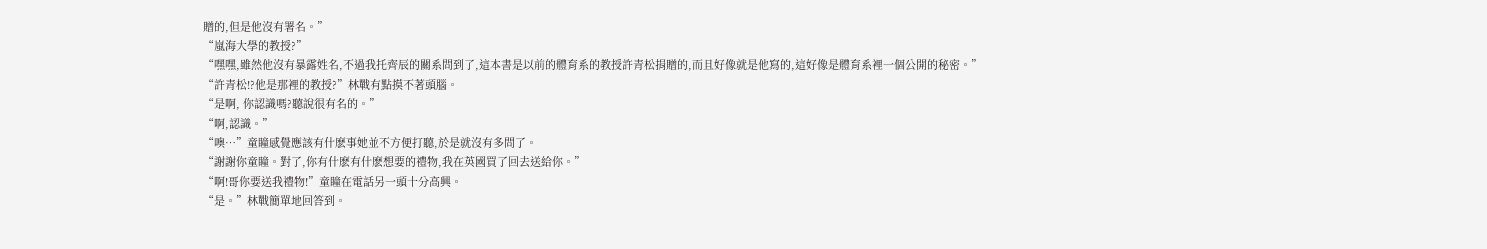贈的,但是他沒有署名。”
“嵐海大學的教授?”
“嘿嘿,雖然他沒有暴露姓名,不過我托齊辰的關系問到了,這本書是以前的體育系的教授許青松捐贈的,而且好像就是他寫的,這好像是體育系裡一個公開的秘密。”
“許青松!?他是那裡的教授?”林戰有點摸不著頭腦。
“是啊, 你認識嗎?聽說很有名的。”
“啊,認識。”
“噢…”童瞳感覺應該有什麽事她並不方便打聽,於是就沒有多問了。
“謝謝你童瞳。對了,你有什麽有什麽想要的禮物,我在英國買了回去送給你。”
“啊!哥你要送我禮物!”童瞳在電話另一頭十分高興。
“是。”林戰簡單地回答到。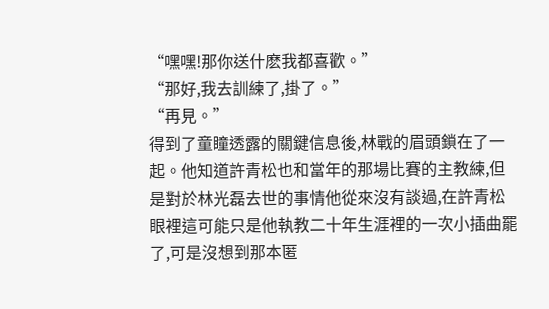“嘿嘿!那你送什麽我都喜歡。”
“那好,我去訓練了,掛了。”
“再見。”
得到了童瞳透露的關鍵信息後,林戰的眉頭鎖在了一起。他知道許青松也和當年的那場比賽的主教練,但是對於林光磊去世的事情他從來沒有談過,在許青松眼裡這可能只是他執教二十年生涯裡的一次小插曲罷了,可是沒想到那本匿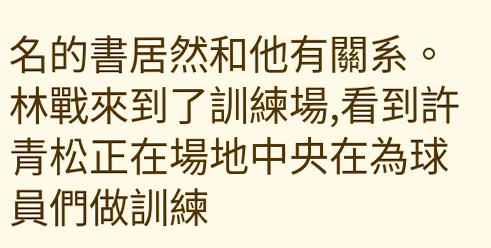名的書居然和他有關系。
林戰來到了訓練場,看到許青松正在場地中央在為球員們做訓練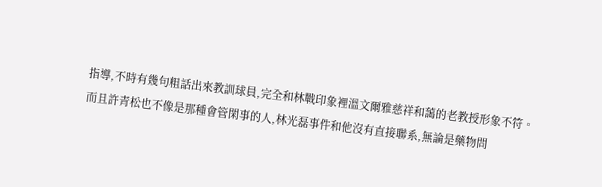指導,不時有幾句粗話出來教訓球員,完全和林戰印象裡溫文爾雅慈祥和藹的老教授形象不符。
而且許青松也不像是那種會管閑事的人,林光磊事件和他沒有直接聯系,無論是藥物問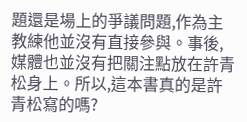題還是場上的爭議問題,作為主教練他並沒有直接參與。事後,媒體也並沒有把關注點放在許青松身上。所以,這本書真的是許青松寫的嗎?